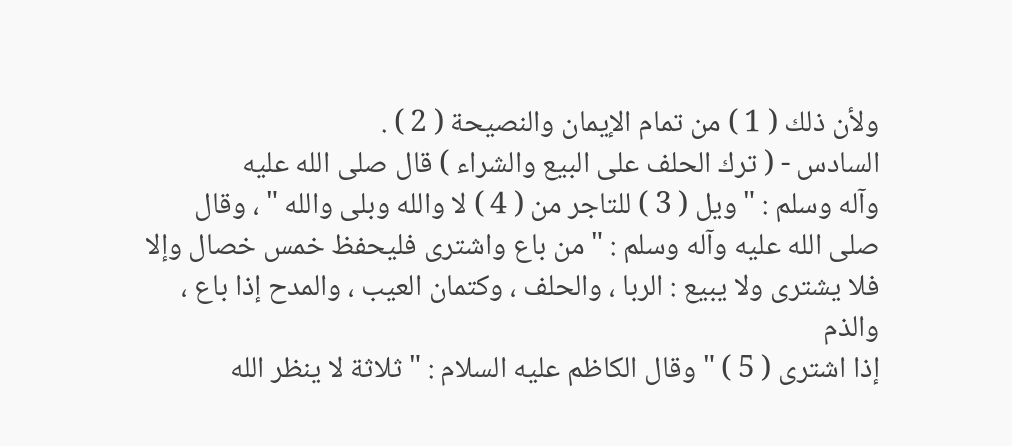ولأن ذلك ( 1 ) من تمام الإيمان والنصيحة ( 2 ) .
السادس - ( ترك الحلف على البيع والشراء ) قال صلى الله عليه
وآله وسلم : " ويل ( 3 ) للتاجر من ( 4 ) لا والله وبلى والله " ، وقال
صلى الله عليه وآله وسلم : " من باع واشترى فليحفظ خمس خصال وإلا
فلا يشترى ولا يبيع : الربا ، والحلف ، وكتمان العيب ، والمدح إذا باع ، والذم
إذا اشترى ( 5 ) " وقال الكاظم عليه السلام : " ثلاثة لا ينظر الله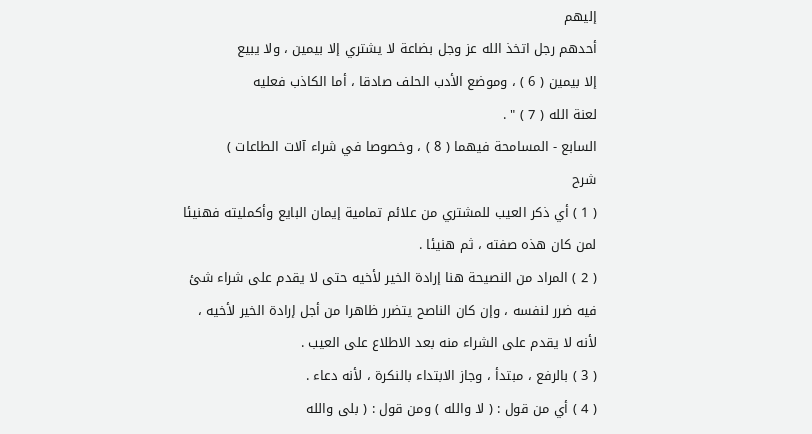إليهم
أحدهم رجل اتخذ الله عز وجل بضاعة لا يشتري إلا بيمين ، ولا يبيع
إلا بيمين ( 6 ) ، وموضع الأدب الحلف صادقا ، أما الكاذب فعليه
لعنة الله ( 7 ) " .
السابع - المسامحة فيهما ( 8 ) ، وخصوصا في شراء آلات الطاعات )
شرح
( 1 ) أي ذكر العيب للمشتري من علائم تمامية إيمان البايع وأكمليته فهنيئا
لمن كان هذه صفته ، ثم هنيئا .
( 2 ) المراد من النصيحة هنا إرادة الخير لأخيه حتى لا يقدم على شراء شئ
فيه ضرر لنفسه ، وإن كان الناصح يتضرر ظاهرا من أجل إرادة الخير لأخيه ،
لأنه لا يقدم على الشراء منه بعد الاطلاع على العيب .
( 3 ) بالرفع ، مبتدأ ، وجاز الابتداء بالنكرة ، لأنه دعاء .
( 4 ) أي من قول : ( لا والله ) ومن قول : ( بلى والله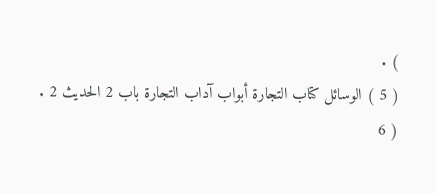) .
( 5 ) الوسائل كتاب التجارة أبواب آداب التجارة باب 2 الحديث 2 .
( 6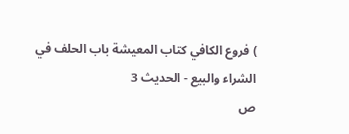) فروع الكافي كتاب المعيشة باب الحلف في الشراء والبيع - الحديث 3
ص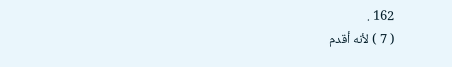162 .
( 7 ) لأنه أقدم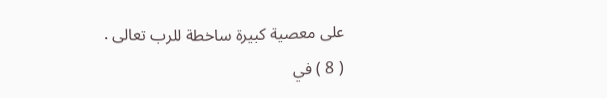على معصية كبيرة ساخطة للرب تعالى .
( 8 ) في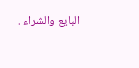البايع والشراء .